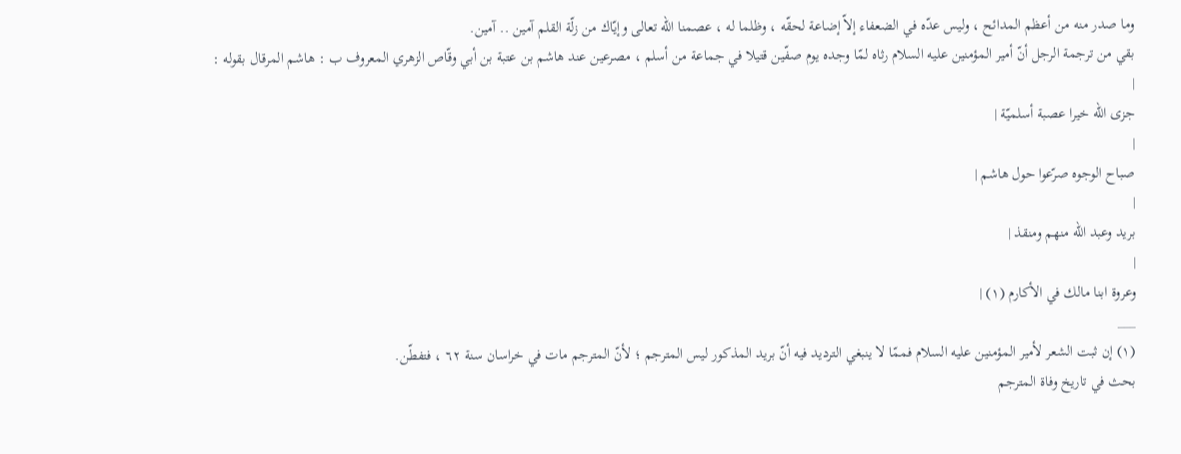وما صدر منه من أعظم المدائح ، وليس عدّه في الضعفاء إلاّ إضاعة لحقّه ، وظلما له ، عصمنا اللّه تعالى وإيّاك من زلّة القلم آمين .. آمين.
بقي من ترجمة الرجل أنّ أمير المؤمنين عليه السلام رثاه لمّا وجده يوم صفّين قتيلا في جماعة من أسلم ، مصرعين عند هاشم بن عتبة بن أبي وقّاص الزهري المعروف ب : هاشم المرقال بقوله :
|
جزى اللّه خيرا عصبة أسلميّة |
|
صباح الوجوه صرّعوا حول هاشم |
|
بريد وعبد اللّه منهم ومنقذ |
|
وعروة ابنا مالك في الأكارم (١) |
___
(١) إن ثبت الشعر لأمير المؤمنين عليه السلام فممّا لا ينبغي الترديد فيه أنّ بريد المذكور ليس المترجم ؛ لأنّ المترجم مات في خراسان سنة ٦٢ ، فتفطّن.
بحث في تاريخ وفاة المترجم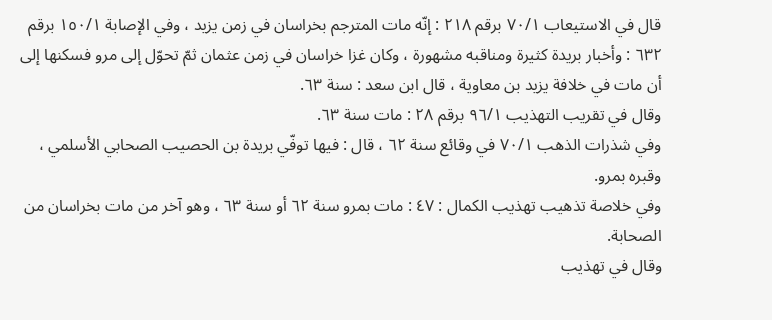قال في الاستيعاب ٧٠/١ برقم ٢١٨ : إنّه مات المترجم بخراسان في زمن يزيد ، وفي الإصابة ١٥٠/١ برقم ٦٣٢ : وأخبار بريدة كثيرة ومناقبه مشهورة ، وكان غزا خراسان في زمن عثمان ثمّ تحوّل إلى مرو فسكنها إلى أن مات في خلافة يزيد بن معاوية ، قال ابن سعد : سنة ٦٣.
وقال في تقريب التهذيب ٩٦/١ برقم ٢٨ : مات سنة ٦٣.
وفي شذرات الذهب ٧٠/١ في وقائع سنة ٦٢ ، قال : فيها توفّي بريدة بن الحصيب الصحابي الأسلمي ، وقبره بمرو.
وفي خلاصة تذهيب تهذيب الكمال : ٤٧ : مات بمرو سنة ٦٢ أو سنة ٦٣ ، وهو آخر من مات بخراسان من الصحابة.
وقال في تهذيب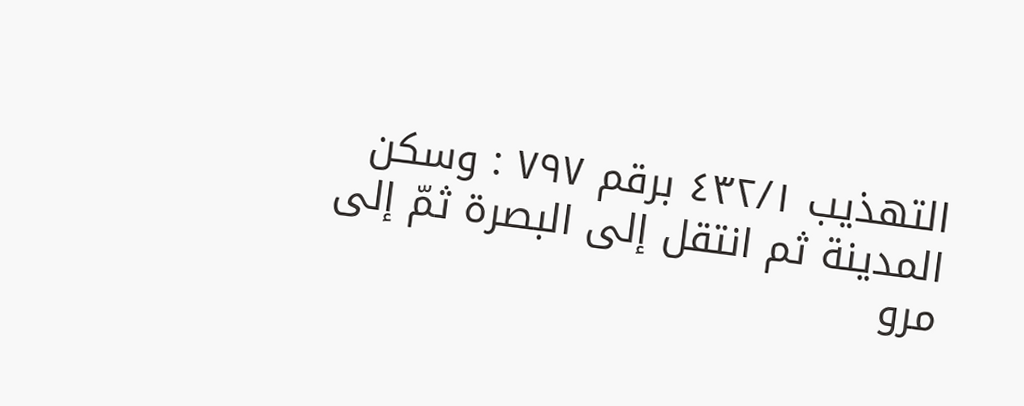التهذيب ٤٣٢/١ برقم ٧٩٧ : وسكن المدينة ثم انتقل إلى البصرة ثمّ إلى مرو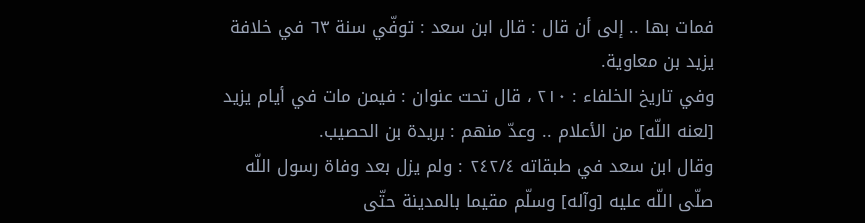فمات بها .. إلى أن قال : قال ابن سعد : توفّي سنة ٦٣ في خلافة يزيد بن معاوية.
وفي تاريخ الخلفاء : ٢١٠ ، قال تحت عنوان : فيمن مات في أيام يزيد [لعنه اللّه] من الأعلام .. وعدّ منهم : بريدة بن الحصيب.
وقال ابن سعد في طبقاته ٢٤٢/٤ : ولم يزل بعد وفاة رسول اللّه صلّى اللّه عليه [وآله] وسلّم مقيما بالمدينة حتّى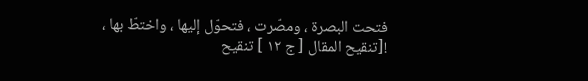فتحت البصرة ، ومصّرت ، فتحوّل إليها ، واختطّ بها ،
![تنقيح المقال [ ج ١٢ ] تنقيح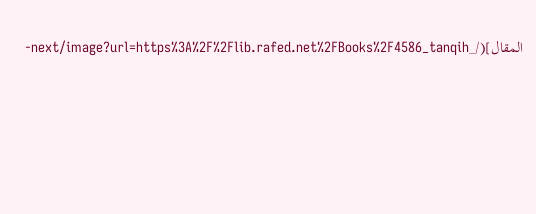المقال](/_next/image?url=https%3A%2F%2Flib.rafed.net%2FBooks%2F4586_tanqih-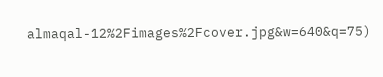almaqal-12%2Fimages%2Fcover.jpg&w=640&q=75)